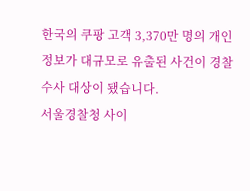한국의 쿠팡 고객 3,370만 명의 개인정보가 대규모로 유출된 사건이 경찰 수사 대상이 됐습니다.
서울경찰청 사이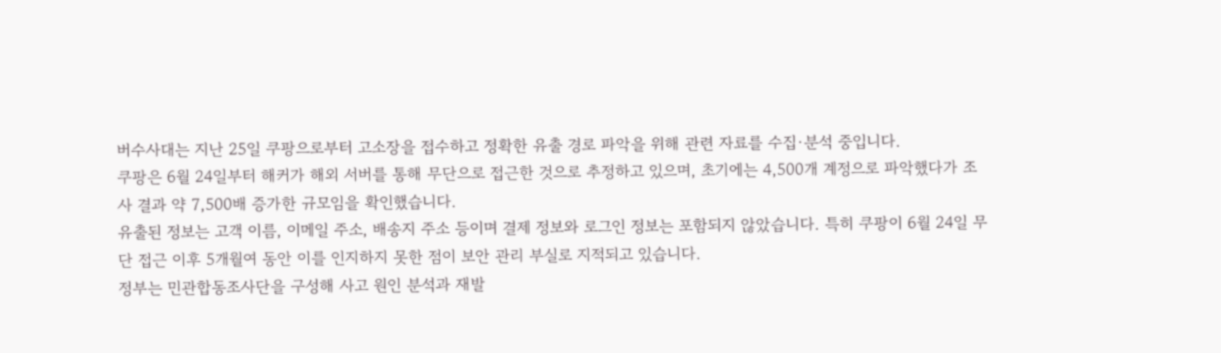버수사대는 지난 25일 쿠팡으로부터 고소장을 접수하고 정확한 유출 경로 파악을 위해 관련 자료를 수집·분석 중입니다.
쿠팡은 6월 24일부터 해커가 해외 서버를 통해 무단으로 접근한 것으로 추정하고 있으며, 초기에는 4,500개 계정으로 파악했다가 조사 결과 약 7,500배 증가한 규모임을 확인했습니다.
유출된 정보는 고객 이름, 이메일 주소, 배송지 주소 등이며 결제 정보와 로그인 정보는 포함되지 않았습니다. 특히 쿠팡이 6월 24일 무단 접근 이후 5개월여 동안 이를 인지하지 못한 점이 보안 관리 부실로 지적되고 있습니다.
정부는 민관합동조사단을 구성해 사고 원인 분석과 재발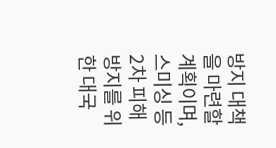방지 대책을 마련할 계획이며, 스미싱 등 2차 피해 방지를 위한 대국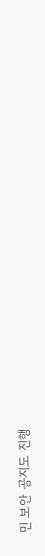민 보안 공지도 진행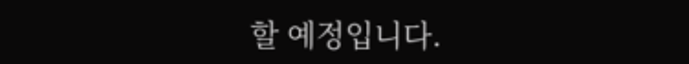할 예정입니다.